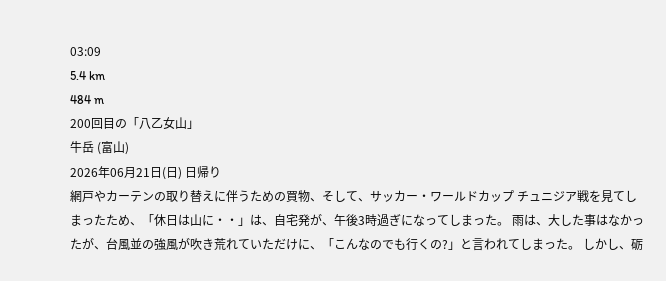03:09
5.4 km
484 m
200回目の「八乙女山」
牛岳 (富山)
2026年06月21日(日) 日帰り
網戸やカーテンの取り替えに伴うための買物、そして、サッカー・ワールドカップ チュニジア戦を見てしまったため、「休日は山に・・」は、自宅発が、午後3時過ぎになってしまった。 雨は、大した事はなかったが、台風並の強風が吹き荒れていただけに、「こんなのでも行くの?」と言われてしまった。 しかし、砺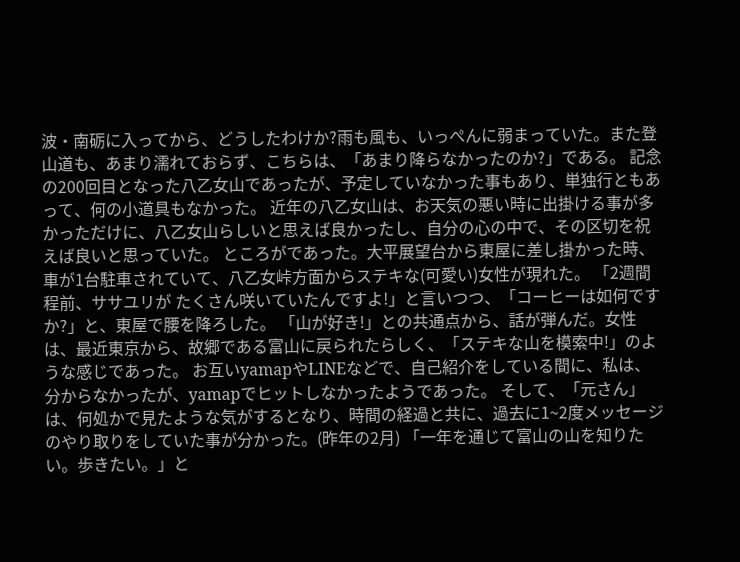波・南砺に入ってから、どうしたわけか?雨も風も、いっぺんに弱まっていた。また登山道も、あまり濡れておらず、こちらは、「あまり降らなかったのか?」である。 記念の200回目となった八乙女山であったが、予定していなかった事もあり、単独行ともあって、何の小道具もなかった。 近年の八乙女山は、お天気の悪い時に出掛ける事が多かっただけに、八乙女山らしいと思えば良かったし、自分の心の中で、その区切を祝えば良いと思っていた。 ところがであった。大平展望台から東屋に差し掛かった時、車が1台駐車されていて、八乙女峠方面からステキな(可愛い)女性が現れた。 「2週間程前、ササユリが たくさん咲いていたんですよ!」と言いつつ、「コーヒーは如何ですか?」と、東屋で腰を降ろした。 「山が好き!」との共通点から、話が弾んだ。女性は、最近東京から、故郷である富山に戻られたらしく、「ステキな山を模索中!」のような感じであった。 お互いyamapやLINEなどで、自己紹介をしている間に、私は、分からなかったが、yamapでヒットしなかったようであった。 そして、「元さん」は、何処かで見たような気がするとなり、時間の経過と共に、過去に1~2度メッセージのやり取りをしていた事が分かった。(昨年の2月) 「一年を通じて富山の山を知りたい。歩きたい。」と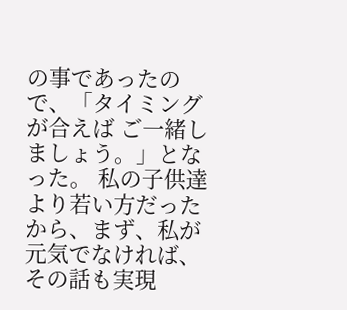の事であったので、「タイミングが合えば ご一緒しましょう。」となった。 私の子供達より若い方だったから、まず、私が元気でなければ、その話も実現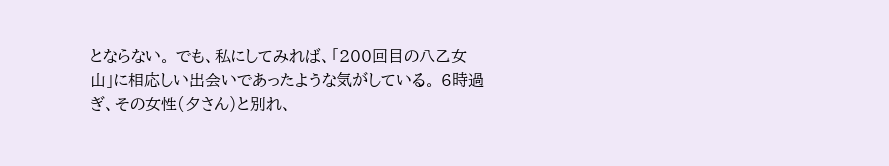とならない。 でも、私にしてみれば、「200回目の八乙女山」に相応しい出会いであったような気がしている。 6時過ぎ、その女性(夕さん)と別れ、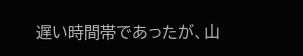遅い時間帯であったが、山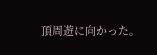頂周遊に向かった。